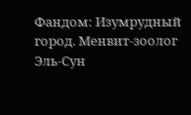Фандом: Изумрудный город. Менвит-зоолог Эль-Сун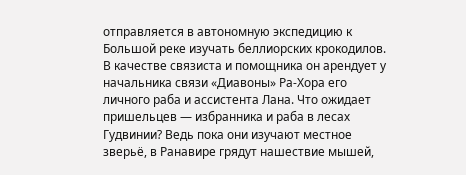отправляется в автономную экспедицию к Большой реке изучать беллиорских крокодилов. В качестве связиста и помощника он арендует у начальника связи «Диавоны» Ра-Хора его личного раба и ассистента Лана. Что ожидает пришельцев — избранника и раба в лесах Гудвинии? Ведь пока они изучают местное зверьё, в Ранавире грядут нашествие мышей,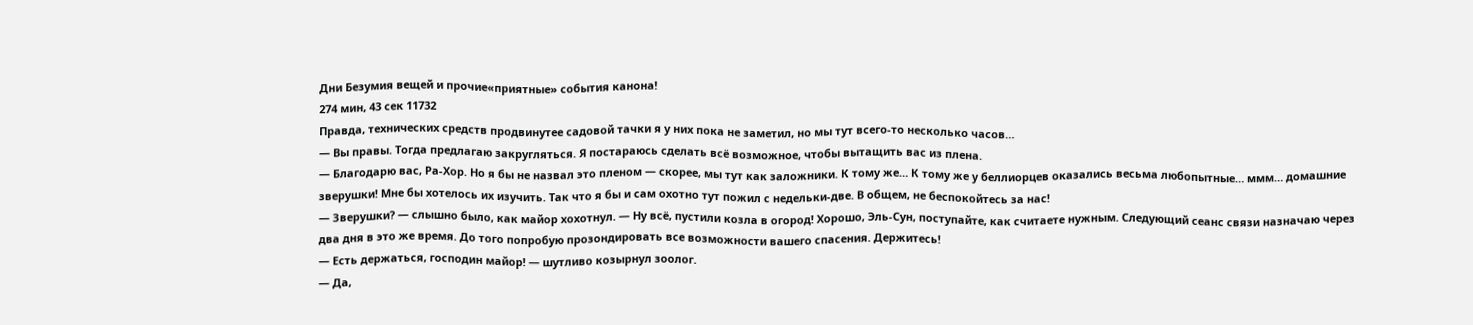Дни Безумия вещей и прочие«приятные» события канона!
274 мин, 43 сек 11732
Правда, технических средств продвинутее садовой тачки я у них пока не заметил, но мы тут всего-то несколько часов…
— Вы правы. Тогда предлагаю закругляться. Я постараюсь сделать всё возможное, чтобы вытащить вас из плена.
— Благодарю вас, Ра-Хор. Но я бы не назвал это пленом — скорее, мы тут как заложники. К тому же… К тому же у беллиорцев оказались весьма любопытные… ммм… домашние зверушки! Мне бы хотелось их изучить. Так что я бы и сам охотно тут пожил с недельки-две. В общем, не беспокойтесь за нас!
— Зверушки? — слышно было, как майор хохотнул. — Ну всё, пустили козла в огород! Хорошо, Эль-Сун, поступайте, как считаете нужным. Следующий сеанс связи назначаю через два дня в это же время. До того попробую прозондировать все возможности вашего спасения. Держитесь!
— Есть держаться, господин майор! — шутливо козырнул зоолог.
— Да,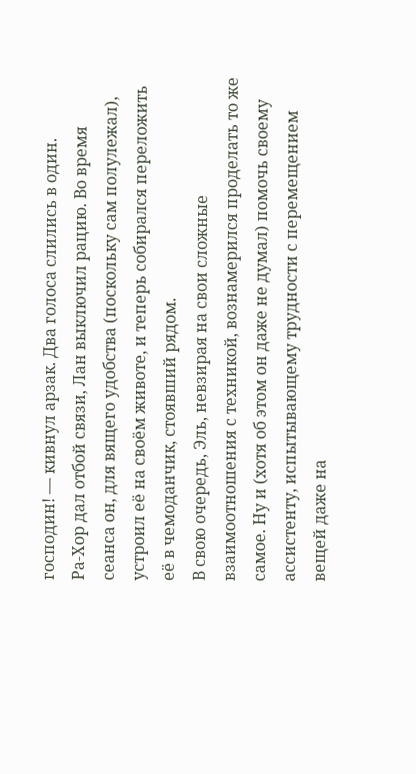господин! — кивнул арзак. Два голоса слились в один.
Ра-Хор дал отбой связи, Лан выключил рацию. Во время сеанса он, для вящего удобства (поскольку сам полулежал), устроил её на своём животе, и теперь собирался переложить её в чемоданчик, стоявший рядом.
В свою очередь, Эль, невзирая на свои сложные взаимоотношения с техникой, вознамерился проделать то же самое. Ну и (хотя об этом он даже не думал) помочь своему ассистенту, испытывающему трудности с перемещением вещей даже на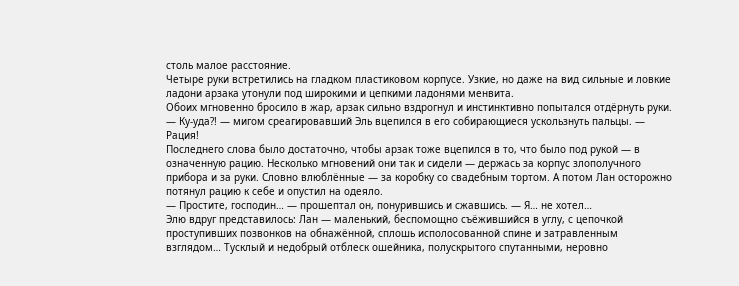столь малое расстояние.
Четыре руки встретились на гладком пластиковом корпусе. Узкие, но даже на вид сильные и ловкие ладони арзака утонули под широкими и цепкими ладонями менвита.
Обоих мгновенно бросило в жар, арзак сильно вздрогнул и инстинктивно попытался отдёрнуть руки.
— Ку-уда?! — мигом среагировавший Эль вцепился в его собирающиеся ускользнуть пальцы. — Рация!
Последнего слова было достаточно, чтобы арзак тоже вцепился в то, что было под рукой — в означенную рацию. Несколько мгновений они так и сидели — держась за корпус злополучного прибора и за руки. Словно влюблённые — за коробку со свадебным тортом. А потом Лан осторожно потянул рацию к себе и опустил на одеяло.
— Простите, господин… — прошептал он, понурившись и сжавшись. — Я… не хотел…
Элю вдруг представилось: Лан — маленький, беспомощно съёжившийся в углу, с цепочкой проступивших позвонков на обнажённой, сплошь исполосованной спине и затравленным взглядом… Тусклый и недобрый отблеск ошейника, полускрытого спутанными, неровно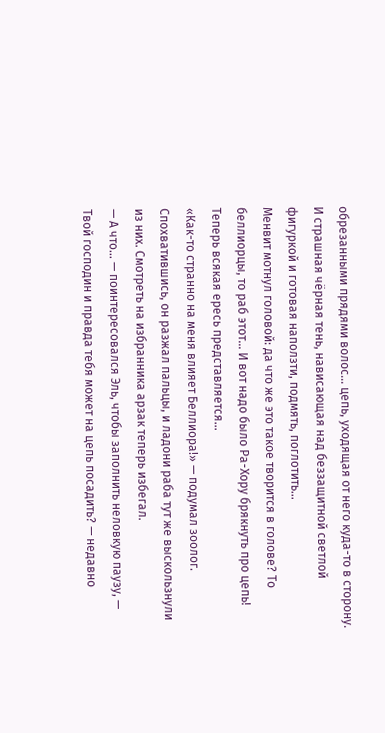обрезанными прядями волос… цепь, уходящая от него куда-то в сторону. И страшная чёрная тень, нависающая над беззащитной светлой фигуркой и готовая наползти, подмять, поглотить…
Менвит мотнул головой: да что же это такое творится в голове? То беллиорцы, то раб этот… И вот надо было Ра-Хору брякнуть про цепь! Теперь всякая ересь представляется…
«Как-то странно на меня влияет Беллиора!» — подумал зоолог. Спохватившись, он разжал пальцы, и ладони раба тут же выскользнули из них. Смотреть на избранника арзак теперь избегал.
— А что… — поинтересовался Эль, чтобы заполнить неловкую паузу, — Твой господин и правда тебя может на цепь посадить? — недавно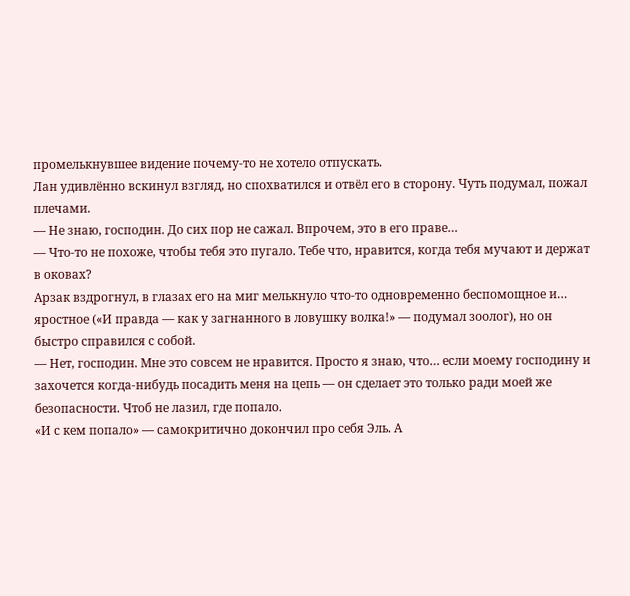промелькнувшее видение почему-то не хотело отпускать.
Лан удивлённо вскинул взгляд, но спохватился и отвёл его в сторону. Чуть подумал, пожал плечами.
— Не знаю, господин. До сих пор не сажал. Впрочем, это в его праве…
— Что-то не похоже, чтобы тебя это пугало. Тебе что, нравится, когда тебя мучают и держат в оковах?
Арзак вздрогнул, в глазах его на миг мелькнуло что-то одновременно беспомощное и… яростное («И правда — как у загнанного в ловушку волка!» — подумал зоолог), но он быстро справился с собой.
— Нет, господин. Мне это совсем не нравится. Просто я знаю, что… если моему господину и захочется когда-нибудь посадить меня на цепь — он сделает это только ради моей же безопасности. Чтоб не лазил, где попало.
«И с кем попало» — самокритично докончил про себя Эль. А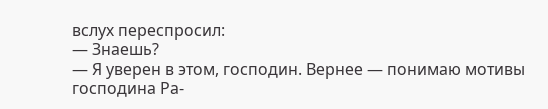вслух переспросил:
— Знаешь?
— Я уверен в этом, господин. Вернее — понимаю мотивы господина Ра-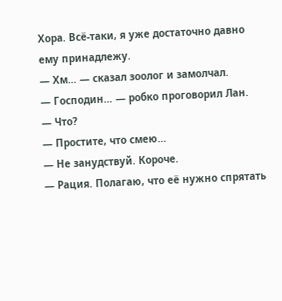Хора. Всё-таки, я уже достаточно давно ему принадлежу.
— Хм… — сказал зоолог и замолчал.
— Господин… — робко проговорил Лан.
— Что?
— Простите, что смею…
— Не занудствуй. Короче.
— Рация. Полагаю, что её нужно спрятать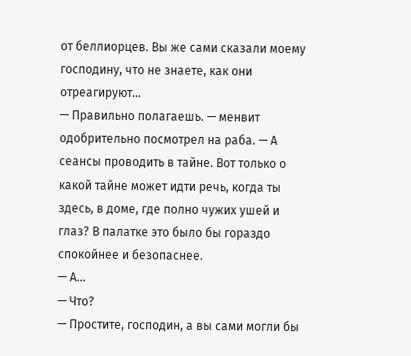от беллиорцев. Вы же сами сказали моему господину, что не знаете, как они отреагируют…
— Правильно полагаешь. — менвит одобрительно посмотрел на раба. — А сеансы проводить в тайне. Вот только о какой тайне может идти речь, когда ты здесь, в доме, где полно чужих ушей и глаз? В палатке это было бы гораздо спокойнее и безопаснее.
— А…
— Что?
— Простите, господин, а вы сами могли бы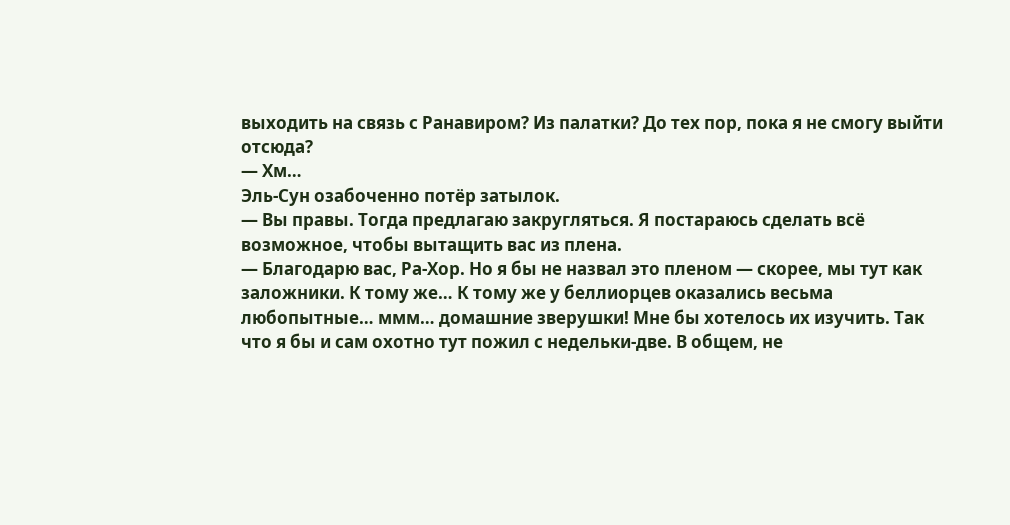выходить на связь с Ранавиром? Из палатки? До тех пор, пока я не смогу выйти отсюда?
— Хм…
Эль-Сун озабоченно потёр затылок.
— Вы правы. Тогда предлагаю закругляться. Я постараюсь сделать всё возможное, чтобы вытащить вас из плена.
— Благодарю вас, Ра-Хор. Но я бы не назвал это пленом — скорее, мы тут как заложники. К тому же… К тому же у беллиорцев оказались весьма любопытные… ммм… домашние зверушки! Мне бы хотелось их изучить. Так что я бы и сам охотно тут пожил с недельки-две. В общем, не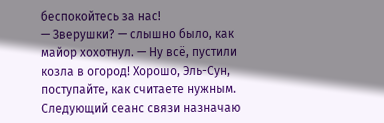беспокойтесь за нас!
— Зверушки? — слышно было, как майор хохотнул. — Ну всё, пустили козла в огород! Хорошо, Эль-Сун, поступайте, как считаете нужным. Следующий сеанс связи назначаю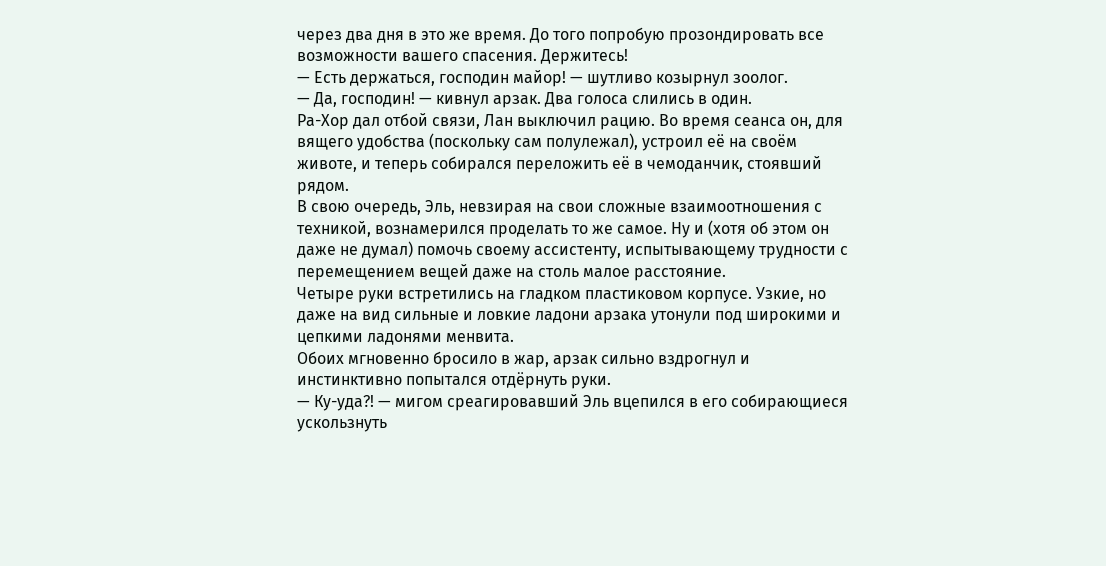через два дня в это же время. До того попробую прозондировать все возможности вашего спасения. Держитесь!
— Есть держаться, господин майор! — шутливо козырнул зоолог.
— Да, господин! — кивнул арзак. Два голоса слились в один.
Ра-Хор дал отбой связи, Лан выключил рацию. Во время сеанса он, для вящего удобства (поскольку сам полулежал), устроил её на своём животе, и теперь собирался переложить её в чемоданчик, стоявший рядом.
В свою очередь, Эль, невзирая на свои сложные взаимоотношения с техникой, вознамерился проделать то же самое. Ну и (хотя об этом он даже не думал) помочь своему ассистенту, испытывающему трудности с перемещением вещей даже на столь малое расстояние.
Четыре руки встретились на гладком пластиковом корпусе. Узкие, но даже на вид сильные и ловкие ладони арзака утонули под широкими и цепкими ладонями менвита.
Обоих мгновенно бросило в жар, арзак сильно вздрогнул и инстинктивно попытался отдёрнуть руки.
— Ку-уда?! — мигом среагировавший Эль вцепился в его собирающиеся ускользнуть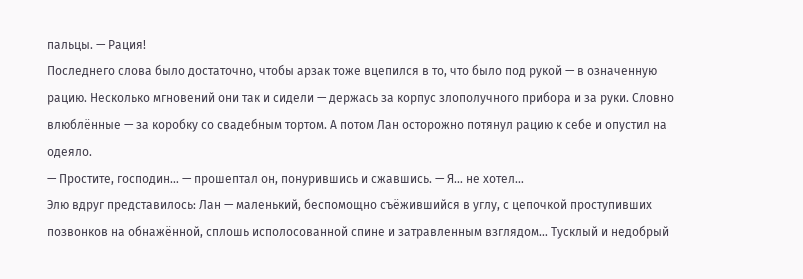пальцы. — Рация!
Последнего слова было достаточно, чтобы арзак тоже вцепился в то, что было под рукой — в означенную рацию. Несколько мгновений они так и сидели — держась за корпус злополучного прибора и за руки. Словно влюблённые — за коробку со свадебным тортом. А потом Лан осторожно потянул рацию к себе и опустил на одеяло.
— Простите, господин… — прошептал он, понурившись и сжавшись. — Я… не хотел…
Элю вдруг представилось: Лан — маленький, беспомощно съёжившийся в углу, с цепочкой проступивших позвонков на обнажённой, сплошь исполосованной спине и затравленным взглядом… Тусклый и недобрый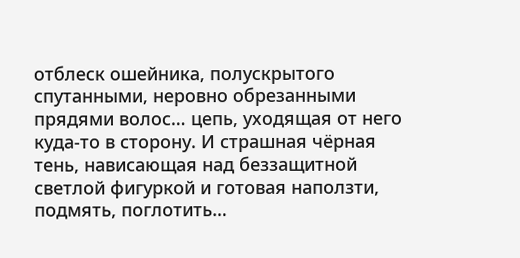отблеск ошейника, полускрытого спутанными, неровно обрезанными прядями волос… цепь, уходящая от него куда-то в сторону. И страшная чёрная тень, нависающая над беззащитной светлой фигуркой и готовая наползти, подмять, поглотить…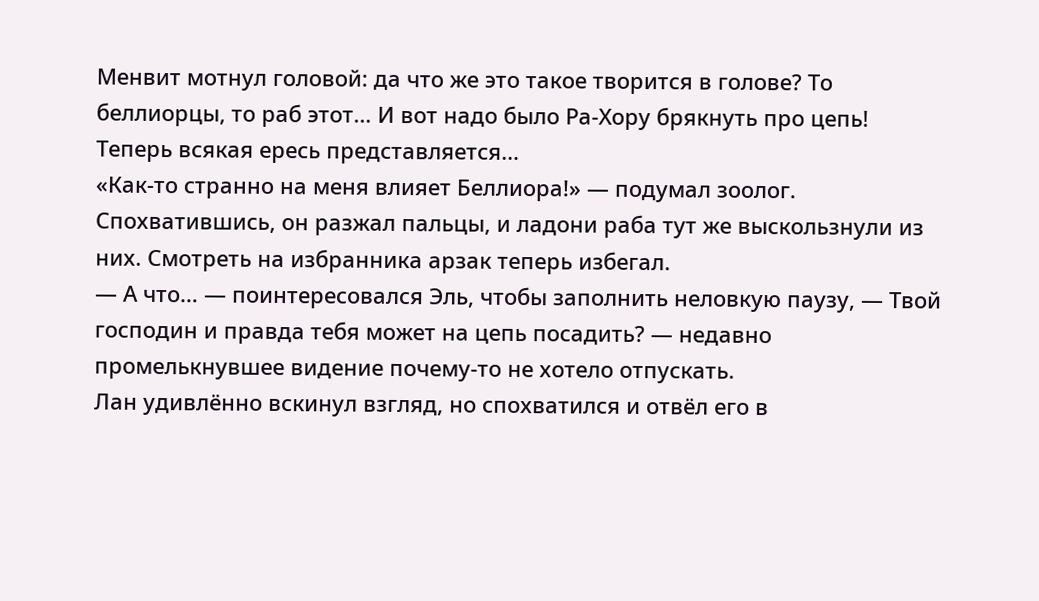Менвит мотнул головой: да что же это такое творится в голове? То беллиорцы, то раб этот… И вот надо было Ра-Хору брякнуть про цепь! Теперь всякая ересь представляется…
«Как-то странно на меня влияет Беллиора!» — подумал зоолог. Спохватившись, он разжал пальцы, и ладони раба тут же выскользнули из них. Смотреть на избранника арзак теперь избегал.
— А что… — поинтересовался Эль, чтобы заполнить неловкую паузу, — Твой господин и правда тебя может на цепь посадить? — недавно промелькнувшее видение почему-то не хотело отпускать.
Лан удивлённо вскинул взгляд, но спохватился и отвёл его в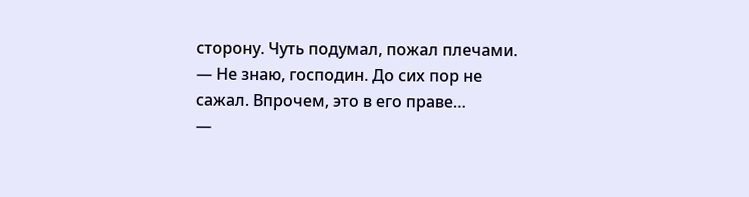сторону. Чуть подумал, пожал плечами.
— Не знаю, господин. До сих пор не сажал. Впрочем, это в его праве…
—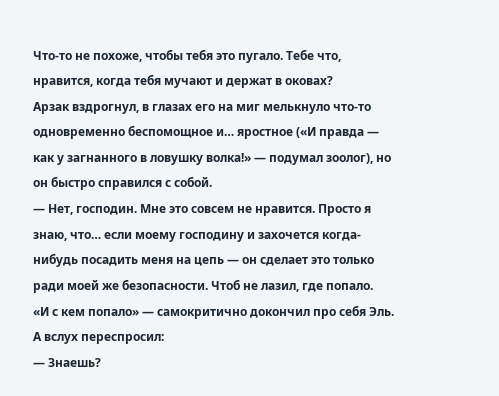Что-то не похоже, чтобы тебя это пугало. Тебе что, нравится, когда тебя мучают и держат в оковах?
Арзак вздрогнул, в глазах его на миг мелькнуло что-то одновременно беспомощное и… яростное («И правда — как у загнанного в ловушку волка!» — подумал зоолог), но он быстро справился с собой.
— Нет, господин. Мне это совсем не нравится. Просто я знаю, что… если моему господину и захочется когда-нибудь посадить меня на цепь — он сделает это только ради моей же безопасности. Чтоб не лазил, где попало.
«И с кем попало» — самокритично докончил про себя Эль. А вслух переспросил:
— Знаешь?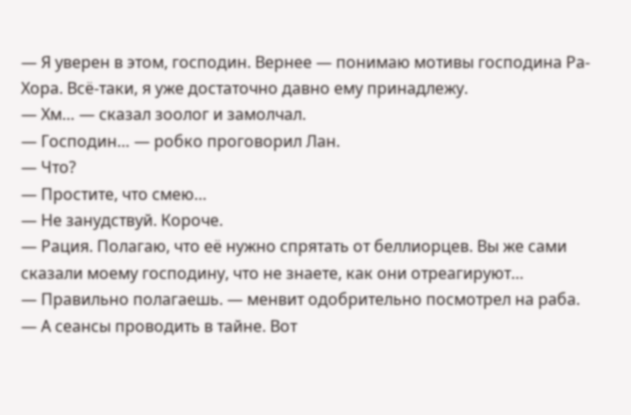— Я уверен в этом, господин. Вернее — понимаю мотивы господина Ра-Хора. Всё-таки, я уже достаточно давно ему принадлежу.
— Хм… — сказал зоолог и замолчал.
— Господин… — робко проговорил Лан.
— Что?
— Простите, что смею…
— Не занудствуй. Короче.
— Рация. Полагаю, что её нужно спрятать от беллиорцев. Вы же сами сказали моему господину, что не знаете, как они отреагируют…
— Правильно полагаешь. — менвит одобрительно посмотрел на раба. — А сеансы проводить в тайне. Вот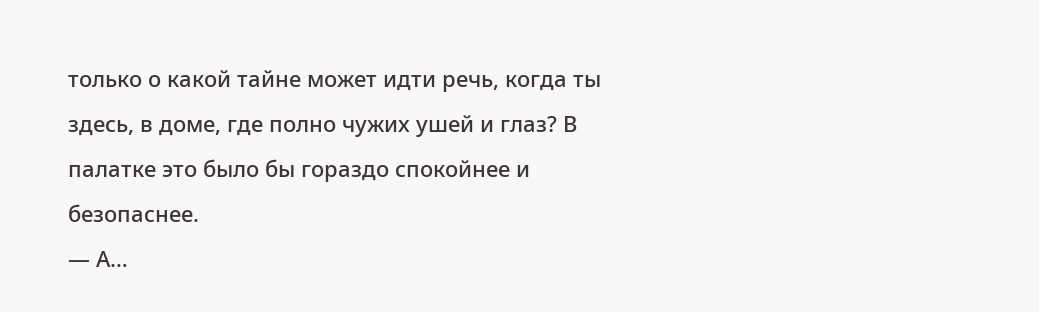только о какой тайне может идти речь, когда ты здесь, в доме, где полно чужих ушей и глаз? В палатке это было бы гораздо спокойнее и безопаснее.
— А…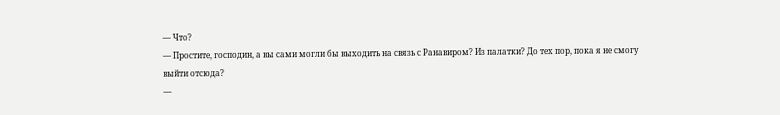— Что?
— Простите, господин, а вы сами могли бы выходить на связь с Ранавиром? Из палатки? До тех пор, пока я не смогу выйти отсюда?
—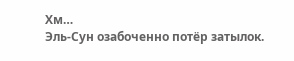Хм…
Эль-Сун озабоченно потёр затылок.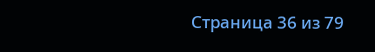Страница 36 из 79